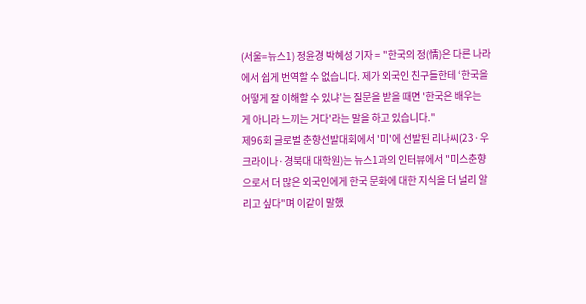(서울=뉴스1) 정윤경 박혜성 기자 = "한국의 정(情)은 다른 나라에서 쉽게 번역할 수 없습니다. 제가 외국인 친구들한테 ‘한국을 어떻게 잘 이해할 수 있냐’는 질문을 받을 때면 '한국은 배우는 게 아니라 느끼는 거다'라는 말을 하고 있습니다."
제96회 글로벌 춘향선발대회에서 '미'에 선발된 리나씨(23·우크라이나·경북대 대학원)는 뉴스1과의 인터뷰에서 "미스춘향으로서 더 많은 외국인에게 한국 문화에 대한 지식을 더 널리 알리고 싶다"며 이같이 말했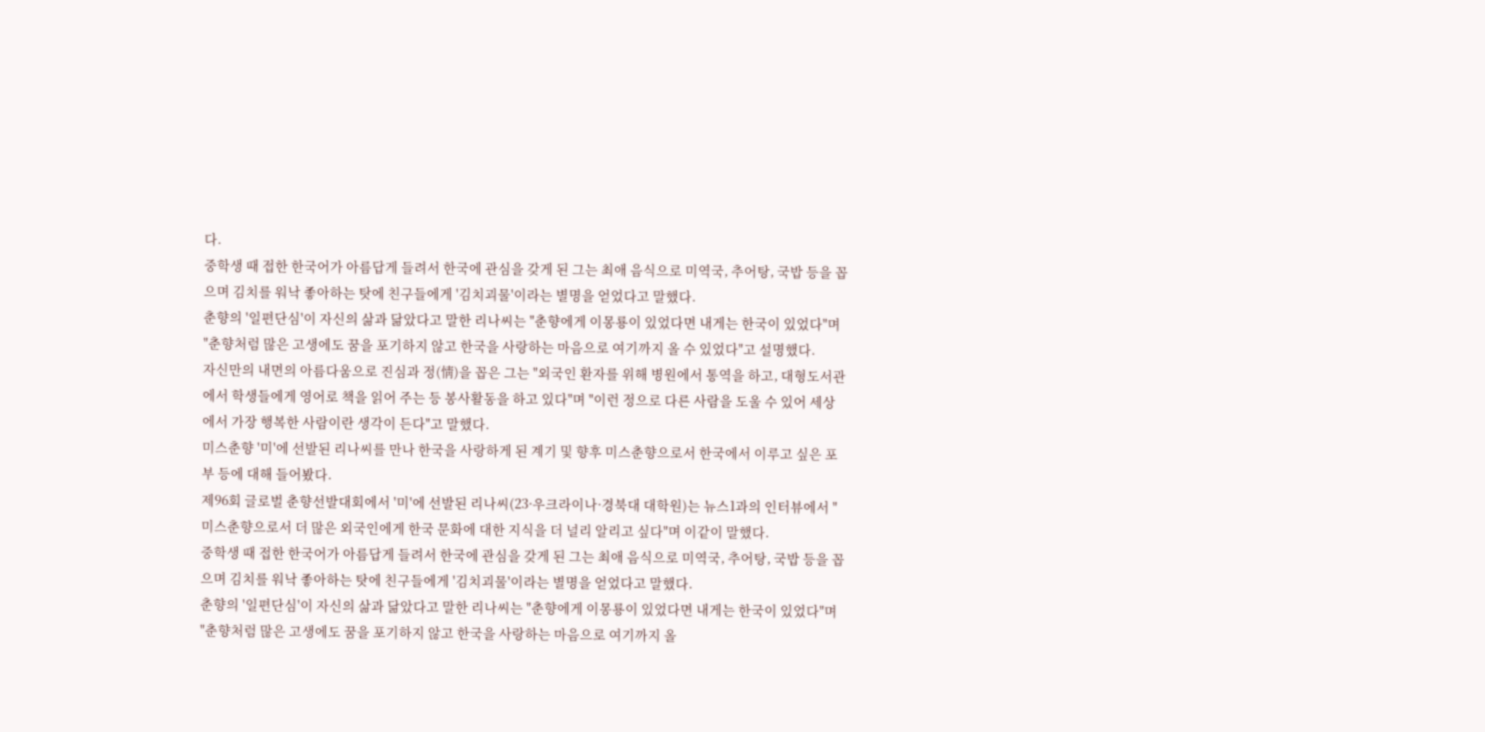다.
중학생 때 접한 한국어가 아름답게 들려서 한국에 관심을 갖게 된 그는 최애 음식으로 미역국, 추어탕, 국밥 등을 꼽으며 김치를 워낙 좋아하는 탓에 친구들에게 '김치괴물'이라는 별명을 얻었다고 말했다.
춘향의 '일편단심'이 자신의 삶과 닮았다고 말한 리나씨는 "춘향에게 이몽룡이 있었다면 내게는 한국이 있었다"며 "춘향처럼 많은 고생에도 꿈을 포기하지 않고 한국을 사랑하는 마음으로 여기까지 올 수 있었다"고 설명했다.
자신만의 내면의 아름다움으로 진심과 정(情)을 꼽은 그는 "외국인 환자를 위해 병원에서 통역을 하고, 대형도서관에서 학생들에게 영어로 책을 읽어 주는 등 봉사활동을 하고 있다"며 "이런 정으로 다른 사람을 도울 수 있어 세상에서 가장 행복한 사람이란 생각이 든다"고 말했다.
미스춘향 '미'에 선발된 리나씨를 만나 한국을 사랑하게 된 계기 및 향후 미스춘향으로서 한국에서 이루고 싶은 포부 등에 대해 들어봤다.
제96회 글로벌 춘향선발대회에서 '미'에 선발된 리나씨(23·우크라이나·경북대 대학원)는 뉴스1과의 인터뷰에서 "미스춘향으로서 더 많은 외국인에게 한국 문화에 대한 지식을 더 널리 알리고 싶다"며 이같이 말했다.
중학생 때 접한 한국어가 아름답게 들려서 한국에 관심을 갖게 된 그는 최애 음식으로 미역국, 추어탕, 국밥 등을 꼽으며 김치를 워낙 좋아하는 탓에 친구들에게 '김치괴물'이라는 별명을 얻었다고 말했다.
춘향의 '일편단심'이 자신의 삶과 닮았다고 말한 리나씨는 "춘향에게 이몽룡이 있었다면 내게는 한국이 있었다"며 "춘향처럼 많은 고생에도 꿈을 포기하지 않고 한국을 사랑하는 마음으로 여기까지 올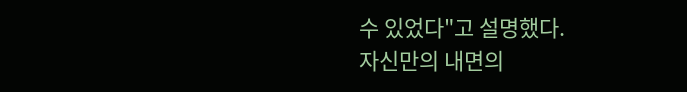수 있었다"고 설명했다.
자신만의 내면의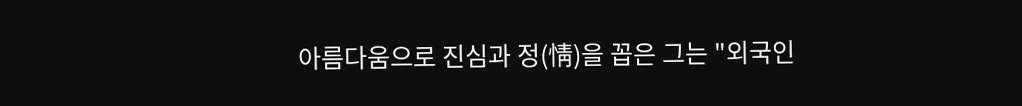아름다움으로 진심과 정(情)을 꼽은 그는 "외국인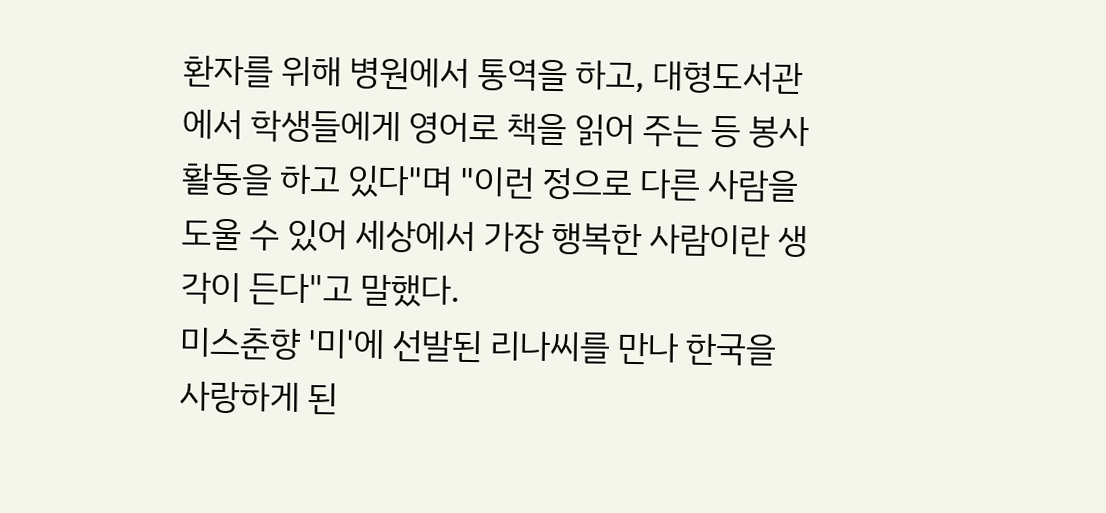환자를 위해 병원에서 통역을 하고, 대형도서관에서 학생들에게 영어로 책을 읽어 주는 등 봉사활동을 하고 있다"며 "이런 정으로 다른 사람을 도울 수 있어 세상에서 가장 행복한 사람이란 생각이 든다"고 말했다.
미스춘향 '미'에 선발된 리나씨를 만나 한국을 사랑하게 된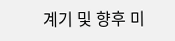계기 및 향후 미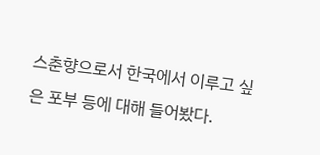스춘향으로서 한국에서 이루고 싶은 포부 등에 대해 들어봤다.